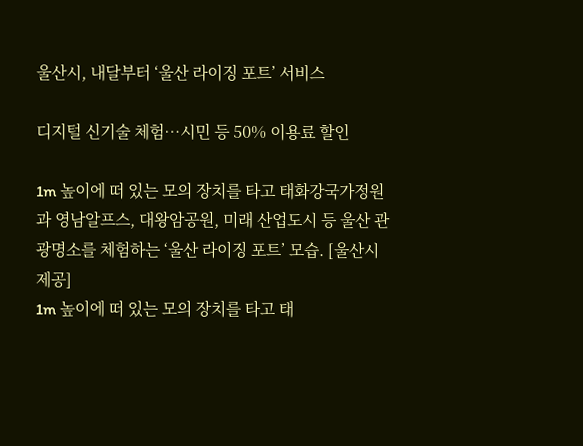울산시, 내달부터 ‘울산 라이징 포트’ 서비스

디지털 신기술 체험…시민 등 50% 이용료 할인

1m 높이에 떠 있는 모의 장치를 타고 태화강국가정원과 영남알프스, 대왕암공원, 미래 산업도시 등 울산 관광명소를 체험하는 ‘울산 라이징 포트’ 모습. [울산시 제공]
1m 높이에 떠 있는 모의 장치를 타고 태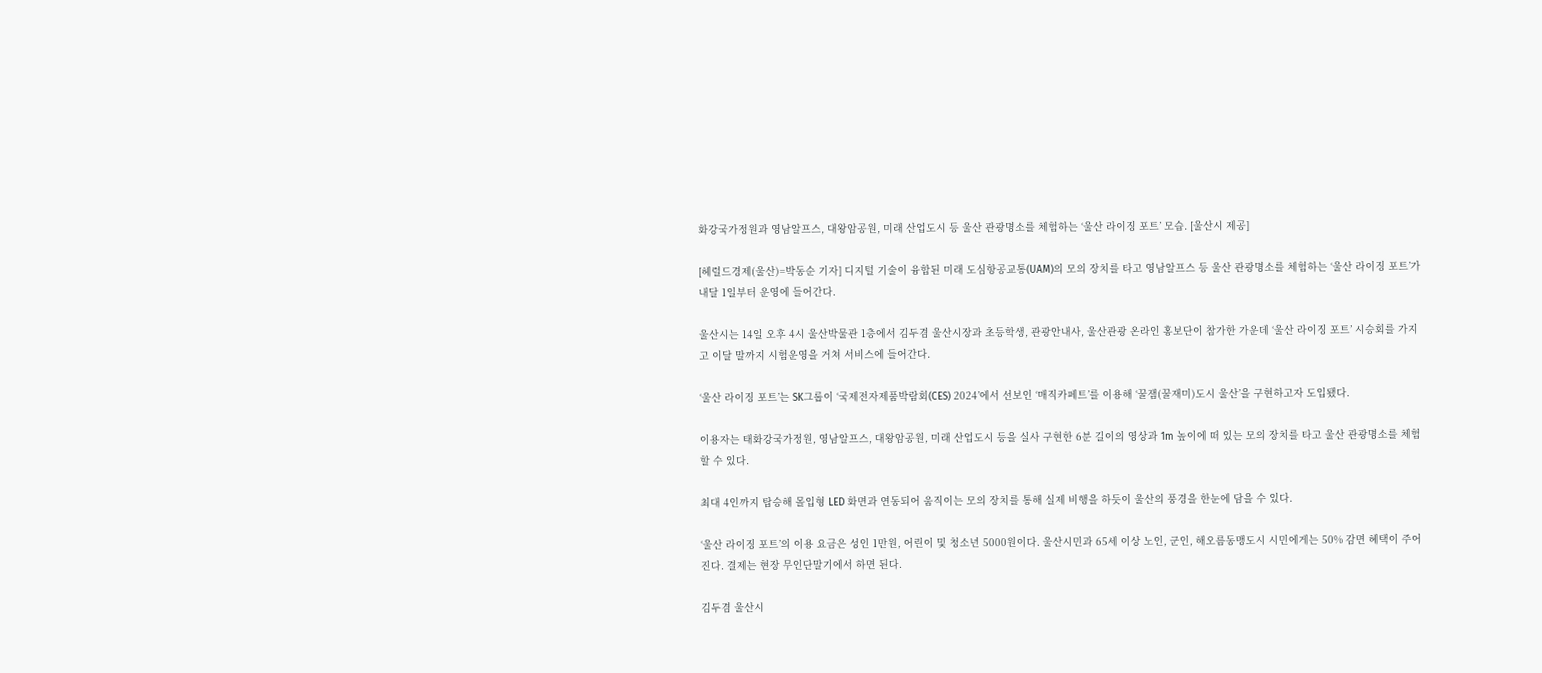화강국가정원과 영남알프스, 대왕암공원, 미래 산업도시 등 울산 관광명소를 체험하는 ‘울산 라이징 포트’ 모습. [울산시 제공]

[헤럴드경제(울산)=박동순 기자] 디지털 기술이 융합된 미래 도심항공교통(UAM)의 모의 장치를 타고 영남알프스 등 울산 관광명소를 체험하는 ‘울산 라이징 포트’가 내달 1일부터 운영에 들어간다.

울산시는 14일 오후 4시 울산박물관 1층에서 김두겸 울산시장과 초등학생, 관광안내사, 울산관광 온라인 홍보단이 참가한 가운데 ‘울산 라이징 포트’ 시승회를 가지고 이달 말까지 시험운영을 거쳐 서비스에 들어간다.

‘울산 라이징 포트’는 SK그룹이 ‘국제전자제품박람회(CES) 2024’에서 선보인 ‘매직카페트’를 이용해 ‘꿀잼(꿀재미)도시 울산’을 구현하고자 도입됐다.

이용자는 태화강국가정원, 영남알프스, 대왕암공원, 미래 산업도시 등을 실사 구현한 6분 길이의 영상과 1m 높이에 떠 있는 모의 장치를 타고 울산 관광명소를 체험할 수 있다.

최대 4인까지 탑승해 몰입형 LED 화면과 연동되어 움직이는 모의 장치를 통해 실제 비행을 하듯이 울산의 풍경을 한눈에 담을 수 있다.

‘울산 라이징 포트’의 이용 요금은 성인 1만원, 어린이 및 청소년 5000원이다. 울산시민과 65세 이상 노인, 군인, 해오름동맹도시 시민에게는 50% 감면 혜택이 주어진다. 결제는 현장 무인단말기에서 하면 된다.

김두겸 울산시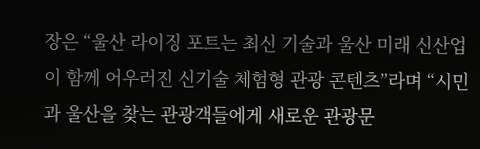장은 “울산 라이징 포트는 최신 기술과 울산 미래 신산업이 함께 어우러진 신기술 체험형 관광 콘텐츠”라며 “시민과 울산을 찾는 관광객들에게 새로운 관광문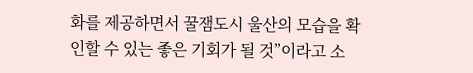화를 제공하면서 꿀잼도시 울산의 모습을 확인할 수 있는 좋은 기회가 될 것”이라고 소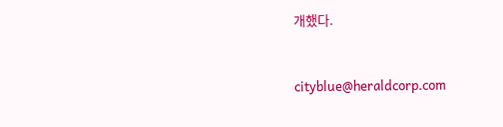개했다.


cityblue@heraldcorp.com